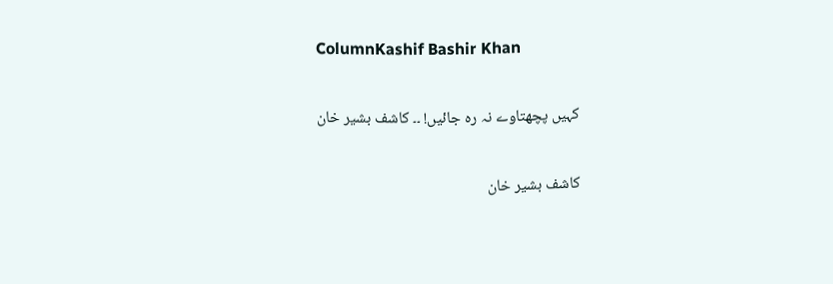ColumnKashif Bashir Khan

کہیں پچھتاوے نہ رہ جائیں! ۔۔ کاشف بشیر خان

کاشف بشیر خان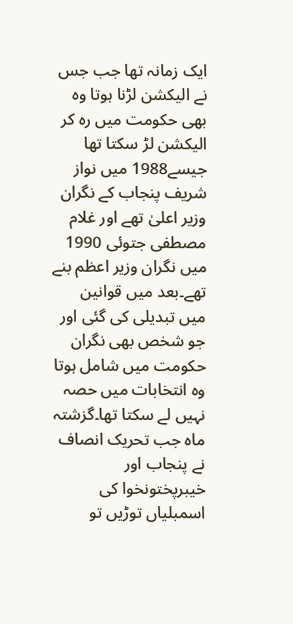ایک زمانہ تھا جب جس نے الیکشن لڑنا ہوتا وہ بھی حکومت میں رہ کر الیکشن لڑ سکتا تھا جیسے1988 میں نواز شریف پنجاب کے نگران وزیر اعلیٰ تھے اور غلام مصطفی جتوئی 1990 میں نگران وزیر اعظم بنے تھے۔بعد میں قوانین میں تبدیلی کی گئی اور جو شخص بھی نگران حکومت میں شامل ہوتا وہ انتخابات میں حصہ نہیں لے سکتا تھا۔گزشتہ ماہ جب تحریک انصاف نے پنجاب اور خیبرپختونخوا کی اسمبلیاں توڑیں تو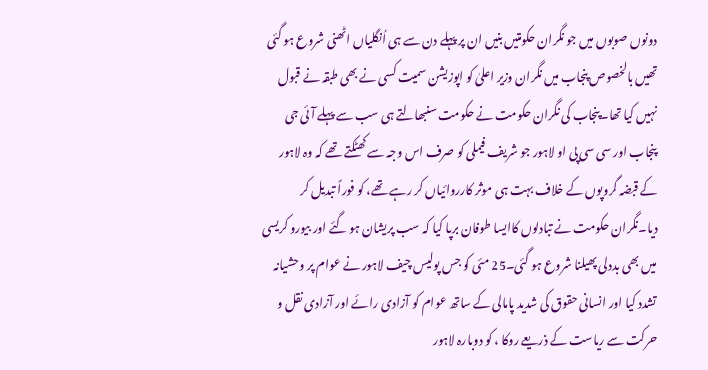دونوں صوبوں میں جو نگران حکومتیں بنیں ان پر پہلے دن سے ہی اُنگلیاں اٹھنی شروع ہو گئی تھیں بالخصوص پنجاب میں نگران وزیر اعلیٰ کو اپوزیشن سمیت کسی نے بھی طبقہ نے قبول نہیں کیا تھا۔پنجاب کی نگران حکومت نے حکومت سنبھالتے ہی سب سے پہلے آئی جی پنجاب اور سی سی پی او لاہور جو شریف فیملی کو صرف اس وجہ سے کھٹکتے تھے کہ وہ لاہور کے قبضہ گروپوں کے خلاف بہت ہی موثر کارروائیاں کر رہے تھے، کو فوراً تبدیل کر دیا۔نگران حکومت نے تبادلوں کاایسا طوفان برپا کیا کہ سب پریشان ہو گئے اور بیورو کریسی میں بھی بددلی پھیلنا شروع ہو گئی۔25 مئی کو جس پولیس چیف لاہور نے عوام پر وحشیانہ تشدد کیا اور انسانی حقوق کی شدید پامالی کے ساتھ عوام کو آزادی رائے اور آزادی نقل و حرکت سے ریاست کے ذریعے روکا ، کو دوبارہ لاہور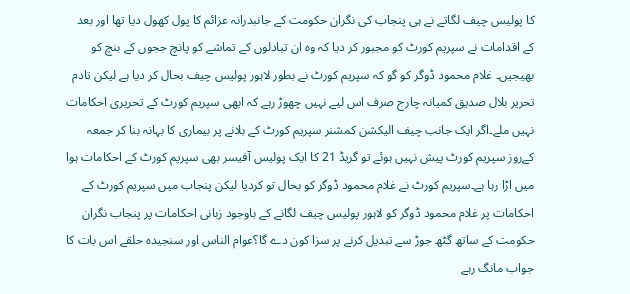کا پولیس چیف لگاتے نے ہی پنجاب کی نگران حکومت کے جانبدرانہ عزائم کا پول کھول دیا تھا اور بعد کے اقدامات نے سپریم کورٹ کو مجبور کر دیا کہ وہ ان تبادلوں کے تماشے کو پانچ ججوں کے بنچ کو بھیجیں۔ غلام محمود ڈوگر کو گو کہ سپریم کورٹ نے بطور لاہور پولیس چیف بحال کر دیا ہے لیکن تادم تحریر بلال صدیق کمیانہ چارج صرف اس لیے نہیں چھوڑ رہے کہ ابھی سپریم کورٹ کے تحریری احکامات نہیں ملے۔اگر ایک جانب چیف الیکشن کمشنر سپریم کورٹ کے بلانے پر بیماری کا بہانہ بنا کر جمعہ کےروز سپریم کورٹ پیش نہیں ہوئے تو گریڈ 21 کا ایک پولیس آفیسر بھی سپریم کورٹ کے احکامات ہوا میں اڑا رہا ہے۔سپریم کورٹ نے غلام محمود ڈوگر کو بحال تو کردیا لیکن پنجاب میں سپریم کورٹ کے احکامات پر غلام محمود ڈوگر کو لاہور پولیس چیف لگانے کے باوجود زبانی احکامات پر پنجاب نگران حکومت کے ساتھ گٹھ جوڑ سے تبدیل کرنے پر سزا کون دے گا؟عوام الناس اور سنجیدہ حلقے اس بات کا جواب مانگ رہے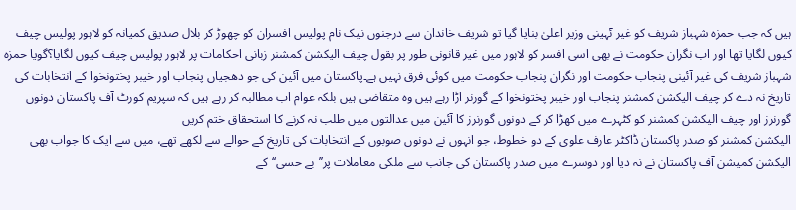ہیں کہ جب حمزہ شہباز شریف کو غیر ئٓہینی وزیر اعلیٰ بنایا گیا تو شریف خاندان سے درجنوں نیک نام پولیس افسران کو چھوڑ کر بلال صدیق کمیانہ کو لاہور پولیس چیف کیوں لگایا تھا اور اب نگران حکومت نے بھی اسی افسر کو لاہور میں غیر قانونی طور پر بقول چیف الیکشن کمشنر زبانی احکامات پر لاہور پولیس چیف کیوں لگایا؟گویا حمزہ شہباز شریف کی غیر آئینی پنجاب حکومت اور نگران پنجاب حکومت میں کوئی فرق نہیں ہے۔پاکستان میں آئین کی جو دھجیاں پنجاب اور خیبر پختونخوا کے انتخابات کی تاریخ نہ دے کر چیف الیکشن کمشنر پنجاب اور خیبر پختونخوا کے گورنر اڑا رہے ہیں وہ متقاضی ہیں بلکہ عوام اب مطالبہ کر رہے ہیں کہ سپریم کورٹ آف پاکستان دونوں گورنرز اور چیف الیکشن کمشنر کو کٹہرے میں کھڑا کر کے دونوں گورنرز کا آئین میں عدالتوں میں طلب نہ کرنے کا استحقاق ختم کریں
الیکشن کمشنر کو صدر پاکستان ڈاکٹر عارف علوی کے دو خطوط، جو انہوں نے دونوں صوبوں کے انتخابات کی تاریخ کے حوالے سے لکھے تھے، میں سے ایک کا جواب بھی الیکشن کمیشن آف پاکستان نے نہ دیا اور دوسرے میں صدر پاکستان کی جانب سے ملکی معاملات پر’’بے حسی‘‘کے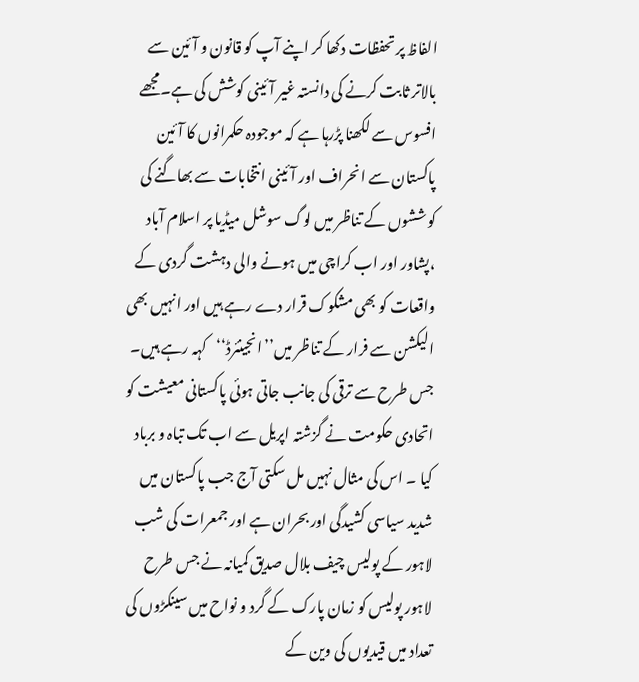الفاظ پر تحفظات دکھا کر اپنے آپ کو قانون و آئین سے بالاتر ثابت کرنے کی دانستہ غیر آئینی کوشش کی ہے۔مجھے افسوس سے لکھنا پڑرہا ہے کہ موجودہ حکمرانوں کا آئین پاکستان سے انحراف اور آئینی انتخابات سے بھاگنے کی کوششوں کے تناظر میں لوگ سوشل میڈیا پر اسلام آباد ،پشاور اور اب کراچی میں ہونے والی دہشت گردی کے واقعات کو بھی مشکوک قرار دے رہے ہیں اور انہیں بھی الیکشن سے فرار کے تناظر میں’’انجینئرڈ‘‘کہہ رہے ہیں۔
جس طرح سے ترقی کی جانب جاتی ہوئی پاکستانی معیشت کو اتحادی حکومت نے گزشتہ اپریل سے اب تک تباہ و برباد کیا ۔ اس کی مثال نہیں مل سکتی آج جب پاکستان میں شدید سیاسی کشیدگی اور بحران ہے اور جمعرات کی شب لاہور کے پولیس چیف بلال صدیق کمیانہ نے جس طرح لاہور پولیس کو زمان پارک کے گرد و نواح میں سینکڑوں کی تعداد میں قیدیوں کی وین کے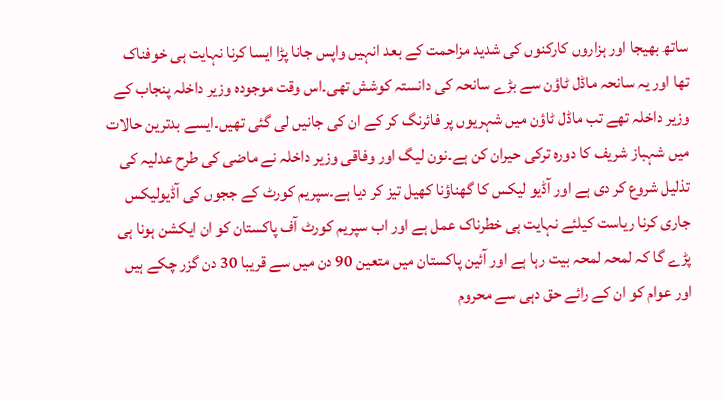ساتھ بھیجا اور ہزاروں کارکنوں کی شدید مزاحمت کے بعد انہیں واپس جانا پڑا ایسا کرنا نہایت ہی خوفناک تھا اور یہ سانحہ ماڈل ٹاؤن سے بڑے سانحہ کی دانستہ کوشش تھی۔اس وقت موجودہ وزیر داخلہ پنجاب کے وزیر داخلہ تھے تب ماڈل ٹاؤن میں شہریوں پر فائرنگ کر کے ان کی جانیں لی گئی تھیں۔ایسے بدترین حالات میں شہباز شریف کا دورہ ترکی حیران کن ہے۔نون لیگ اور وفاقی وزیر داخلہ نے ماضی کی طرح عدلیہ کی تذلیل شروع کر دی ہے اور آڈیو لیکس کا گھناؤنا کھیل تیز کر دیا ہے۔سپریم کورٹ کے ججوں کی آڈیولیکس جاری کرنا ریاست کیلئے نہایت ہی خطرناک عمل ہے اور اب سپریم کورٹ آف پاکستان کو ان ایکشن ہونا ہی پڑے گا کہ لمحہ لمحہ بیت رہا ہے اور آئین پاکستان میں متعین 90 دن میں سے قریبا 30 دن گزر چکے ہیں اور عوام کو ان کے رائے حق دہی سے محروم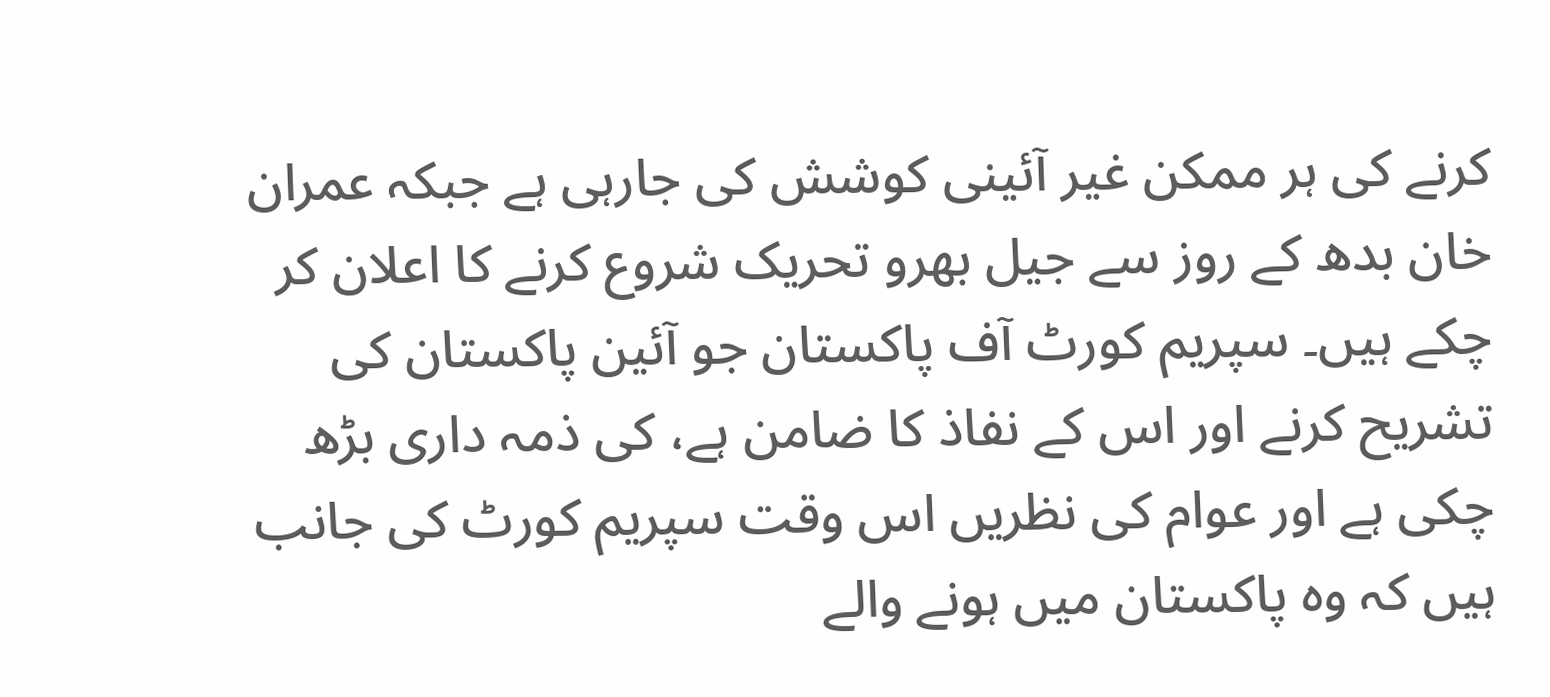کرنے کی ہر ممکن غیر آئینی کوشش کی جارہی ہے جبکہ عمران خان بدھ کے روز سے جیل بھرو تحریک شروع کرنے کا اعلان کر چکے ہیں۔ سپریم کورٹ آف پاکستان جو آئین پاکستان کی تشریح کرنے اور اس کے نفاذ کا ضامن ہے، کی ذمہ داری بڑھ چکی ہے اور عوام کی نظریں اس وقت سپریم کورٹ کی جانب ہیں کہ وہ پاکستان میں ہونے والے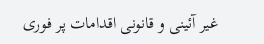غیر آئینی و قانونی اقدامات پر فوری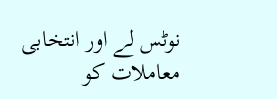نوٹس لے اور انتخابی معاملات کو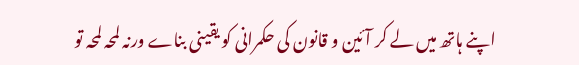اپنے ہاتھ میں لے کر آئین و قانون کی حکمرانی کو یقینی بناے ورنہ لمحہ لمحہ تو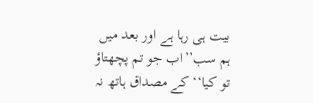بیت ہی رہا ہے اور بعد میں ہم سب’’اب جو تم پچھتاؤ تو کیا‘‘ کے مصداق ہاتھ نہ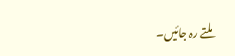ملتے رہ جائیں۔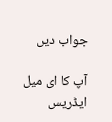جواب دیں

آپ کا ای میل ایڈریس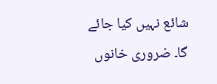شائع نہیں کیا جائے گا۔ ضروری خانوں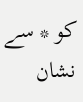کو * سے نشان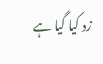زد کیا گیا ہے